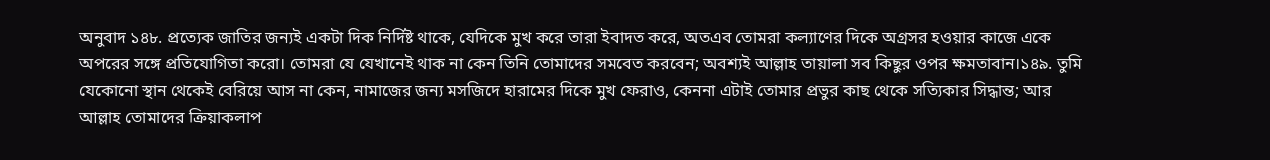অনুবাদ ১৪৮. প্রত্যেক জাতির জন্যই একটা দিক নির্দিষ্ট থাকে, যেদিকে মুখ করে তারা ইবাদত করে, অতএব তোমরা কল্যাণের দিকে অগ্রসর হওয়ার কাজে একে অপরের সঙ্গে প্রতিযোগিতা করো। তোমরা যে যেখানেই থাক না কেন তিনি তোমাদের সমবেত করবেন; অবশ্যই আল্লাহ তায়ালা সব কিছুর ওপর ক্ষমতাবান।১৪৯. তুমি যেকোনো স্থান থেকেই বেরিয়ে আস না কেন, নামাজের জন্য মসজিদে হারামের দিকে মুখ ফেরাও, কেননা এটাই তোমার প্রভুর কাছ থেকে সত্যিকার সিদ্ধান্ত; আর আল্লাহ তোমাদের ক্রিয়াকলাপ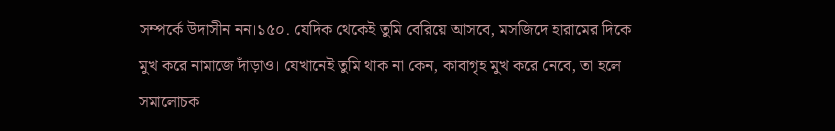সম্পর্কে উদাসীন নন।১৫০. যেদিক থেকেই তুমি বেরিয়ে আসবে, মসজিদে হারামের দিকে মুখ করে নামাজে দাঁড়াও। যেখানেই তুমি থাক না কেন, কাবাগৃহ মুখ করে নেবে, তা হলে সমালোচক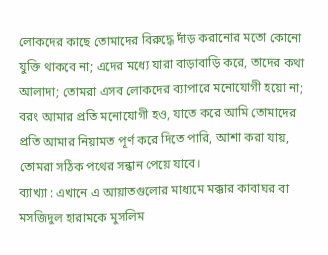লোকদের কাছে তোমাদের বিরুদ্ধে দাঁড় করানোর মতো কোনো যুক্তি থাকবে না; এদের মধ্যে যারা বাড়াবাড়ি করে, তাদের কথা আলাদা; তোমরা এসব লোকদের ব্যাপারে মনোযোগী হয়ো না; বরং আমার প্রতি মনোযোগী হও, যাতে করে আমি তোমাদের প্রতি আমার নিয়ামত পূর্ণ করে দিতে পারি, আশা করা যায়, তোমরা সঠিক পথের সন্ধান পেয়ে যাবে।
ব্যাখ্যা : এখানে এ আয়াতগুলোর মাধ্যমে মক্কার কাবাঘর বা মসজিদুল হারামকে মুসলিম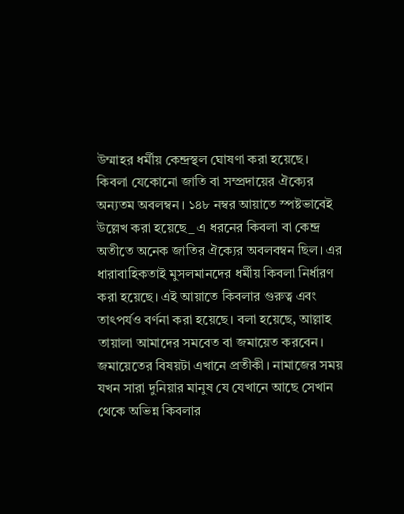উম্মাহর ধর্মীয় কেন্দ্রস্থল ঘোষণা করা হয়েছে। কিবলা যেকোনো জাতি বা সম্প্রদায়ের ঐক্যের অন্যতম অবলম্বন। ১৪৮ নম্বর আয়াতে স্পষ্টভাবেই উল্লেখ করা হয়েছে_ এ ধরনের কিবলা বা কেন্দ্র অতীতে অনেক জাতির ঐক্যের অবলবম্বন ছিল। এর ধারাবাহিকতাই মুসলমানদের ধর্মীয় কিবলা নির্ধারণ করা হয়েছে। এই আয়াতে কিবলার গুরুত্ব এবং তাৎপর্যও বর্ণনা করা হয়েছে। বলা হয়েছে, আল্লাহ তায়ালা আমাদের সমবেত বা জমায়েত করবেন। জমায়েতের বিষয়টা এখানে প্রতীকী। নামাজের সময় যখন সারা দুনিয়ার মানুষ যে যেখানে আছে সেখান থেকে অভিন্ন কিবলার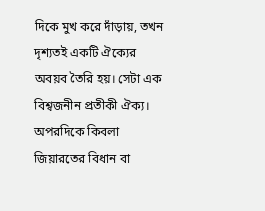দিকে মুখ করে দাঁড়ায়, তখন দৃশ্যতই একটি ঐক্যের অবয়ব তৈরি হয়। সেটা এক বিশ্বজনীন প্রতীকী ঐক্য। অপরদিকে কিবলা জিয়ারতের বিধান বা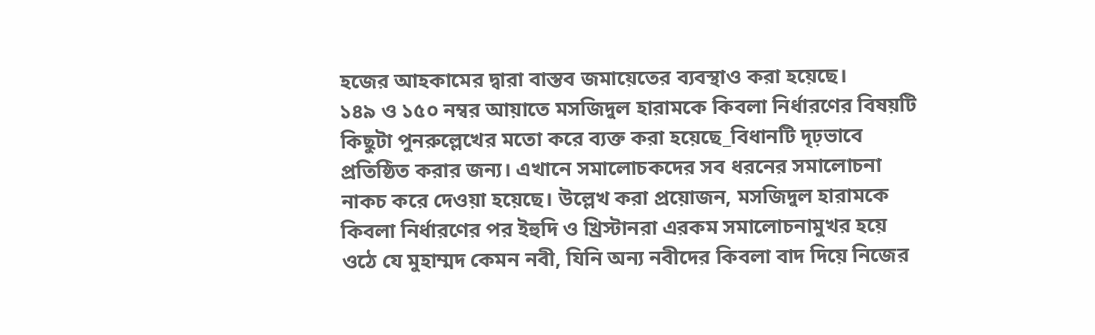হজের আহকামের দ্বারা বাস্তব জমায়েতের ব্যবস্থাও করা হয়েছে।
১৪৯ ও ১৫০ নম্বর আয়াতে মসজিদুল হারামকে কিবলা নির্ধারণের বিষয়টি কিছুটা পুনরুল্লেখের মতো করে ব্যক্ত করা হয়েছে_বিধানটি দৃঢ়ভাবে প্রতিষ্ঠিত করার জন্য। এখানে সমালোচকদের সব ধরনের সমালোচনা নাকচ করে দেওয়া হয়েছে। উল্লেখ করা প্রয়োজন, মসজিদুল হারামকে কিবলা নির্ধারণের পর ইহুদি ও খ্রিস্টানরা এরকম সমালোচনামুখর হয়ে ওঠে যে মুহাম্মদ কেমন নবী, যিনি অন্য নবীদের কিবলা বাদ দিয়ে নিজের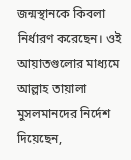জন্মস্থানকে কিবলা নির্ধারণ করেছেন। ওই আয়াতগুলোর মাধ্যমে আল্লাহ তায়ালা মুসলমানদের নির্দেশ দিয়েছেন,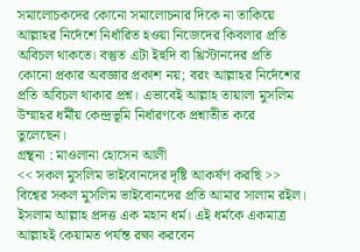সমালোচকদের কোনো সমালোচনার দিকে না তাকিয়ে আল্লাহর নির্দেশে নির্ধারিত হওয়া নিজেদের কিবলার প্রতি অবিচল থাকতে। বস্তুত এটা ইহুদি বা খ্রিস্টানদের প্রতি কোনো প্রকার অবজ্ঞার প্রকাশ নয়; বরং আল্লাহর নির্দেশের প্রতি অবিচল থাকার প্রশ্ন। এভাবেই আল্লাহ তায়ালা মুসলিম উম্মাহর ধর্মীয় কেন্দ্রভূমি নির্ধারণকে প্রশ্নাতীত করে তুলেছেন।
গ্রন্থনা : মাওলানা হোসেন আলী
<< সকল মুসলিম ভাইবোনদের দৃষ্টি আকর্ষণ করছি >>
বিশ্বের সকল মুসলিম ভাইবোনদের প্রতি আমার সালাম রইল। ইসলাম আল্লাহ প্রদত্ত এক মহান ধর্ম। এই ধর্মকে একমাত্র আল্লাহই কেয়ামত পর্যন্ত রক্ষা করবেন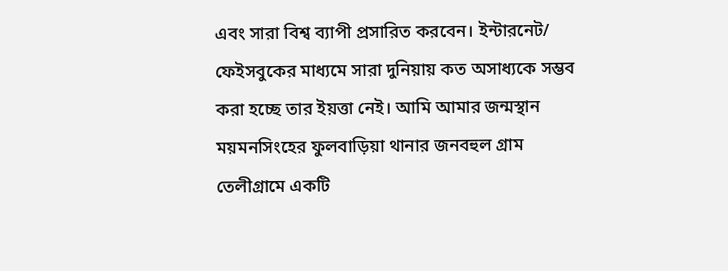এবং সারা বিশ্ব ব্যাপী প্রসারিত করবেন। ইন্টারনেট/ ফেইসবুকের মাধ্যমে সারা দুনিয়ায় কত অসাধ্যকে সম্ভব করা হচ্ছে তার ইয়ত্তা নেই। আমি আমার জন্মস্থান ময়মনসিংহের ফুলবাড়িয়া থানার জনবহুল গ্রাম তেলীগ্রামে একটি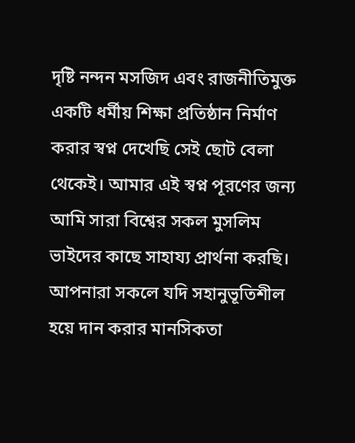দৃষ্টি নন্দন মসজিদ এবং রাজনীতিমুক্ত একটি ধর্মীয় শিক্ষা প্রতিষ্ঠান নির্মাণ করার স্বপ্ন দেখেছি সেই ছোট বেলা থেকেই। আমার এই স্বপ্ন পূরণের জন্য আমি সারা বিশ্বের সকল মুসলিম ভাইদের কাছে সাহায্য প্রার্থনা করছি। আপনারা সকলে যদি সহানুভূতিশীল হয়ে দান করার মানসিকতা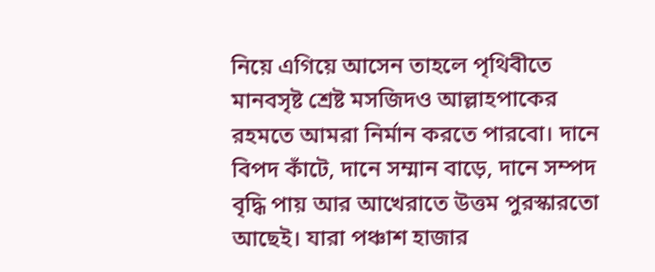নিয়ে এগিয়ে আসেন তাহলে পৃথিবীতে মানবসৃষ্ট শ্রেষ্ট মসজিদও আল্লাহপাকের রহমতে আমরা নির্মান করতে পারবো। দানে বিপদ কাঁটে, দানে সম্মান বাড়ে, দানে সম্পদ বৃদ্ধি পায় আর আখেরাতে উত্তম পুরস্কারতো আছেই। যারা পঞ্চাশ হাজার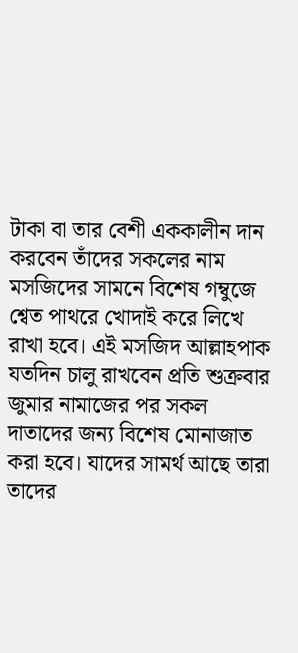টাকা বা তার বেশী এককালীন দান করবেন তাঁদের সকলের নাম মসজিদের সামনে বিশেষ গম্বুজে শ্বেত পাথরে খোদাই করে লিখে রাখা হবে। এই মসজিদ আল্লাহপাক যতদিন চালু রাখবেন প্রতি শুক্রবার জুমার নামাজের পর সকল দাতাদের জন্য বিশেষ মোনাজাত করা হবে। যাদের সামর্থ আছে তারা তাদের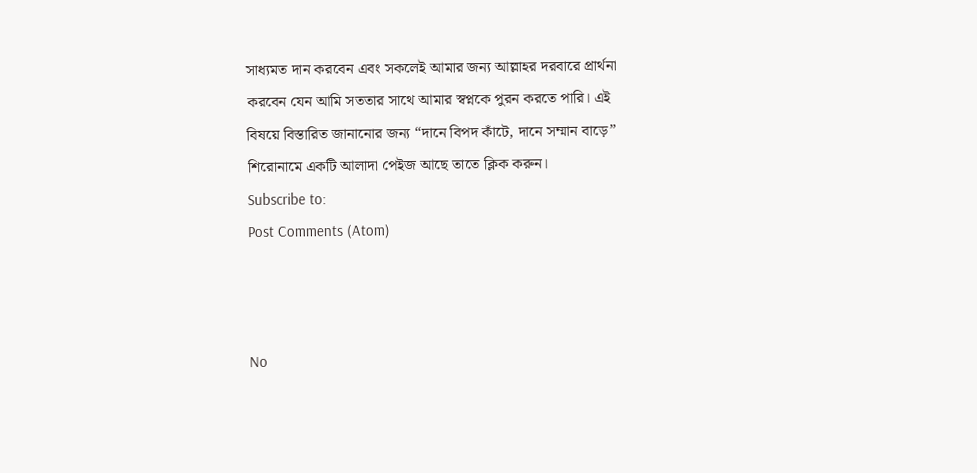সাধ্যমত দান করবেন এবং সকলেই আমার জন্য আল্লাহর দরবারে প্রার্থনা করবেন যেন আমি সততার সাথে আমার স্বপ্নকে পুরন করতে পারি। এই বিষয়ে বিস্তারিত জানানোর জন্য “দানে বিপদ কাঁটে, দানে সম্মান বাড়ে” শিরোনামে একটি আলাদা পেইজ আছে তাতে ক্লিক করুন।
Subscribe to:
Post Comments (Atom)



No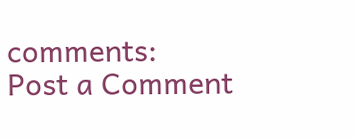comments:
Post a Comment